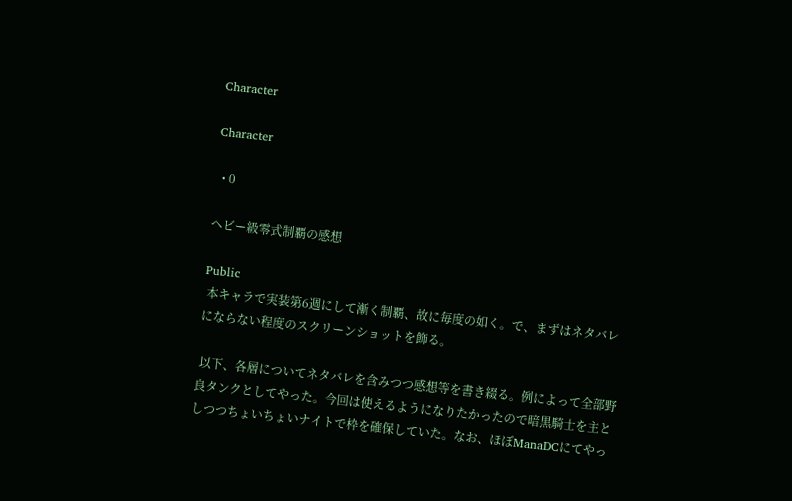Character

Character

  • 0

ヘビー級零式制覇の感想

Public
 本キャラで実装第6週にして漸く制覇、故に毎度の如く。で、まずはネタバレにならない程度のスクリーンショットを飾る。

 以下、各層についてネタバレを含みつつ感想等を書き綴る。例によって全部野良タンクとしてやった。今回は使えるようになりたかったので暗黒騎士を主としつつちょいちょいナイトで枠を確保していた。なお、ほぼManaDCにてやっ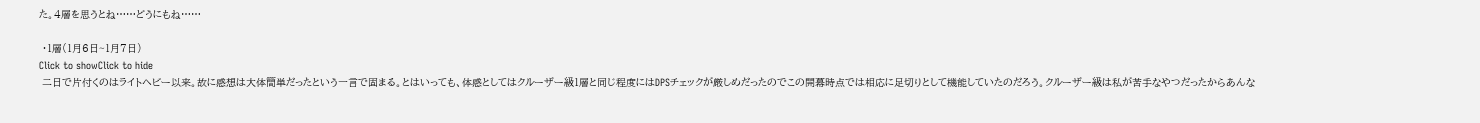た。4層を思うとね……どうにもね……

 ・1層(1月6日~1月7日)
Click to showClick to hide
 二日で片付くのはライトヘビー以来。故に感想は大体簡単だったという一言で固まる。とはいっても、体感としてはクルーザー級1層と同じ程度にはDPSチェックが厳しめだったのでこの開幕時点では相応に足切りとして機能していたのだろう。クルーザー級は私が苦手なやつだったからあんな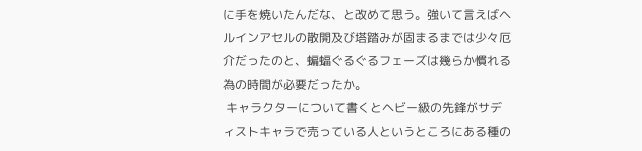に手を焼いたんだな、と改めて思う。強いて言えばヘルインアセルの散開及び塔踏みが固まるまでは少々厄介だったのと、蝙蝠ぐるぐるフェーズは幾らか慣れる為の時間が必要だったか。
 キャラクターについて書くとヘビー級の先鋒がサディストキャラで売っている人というところにある種の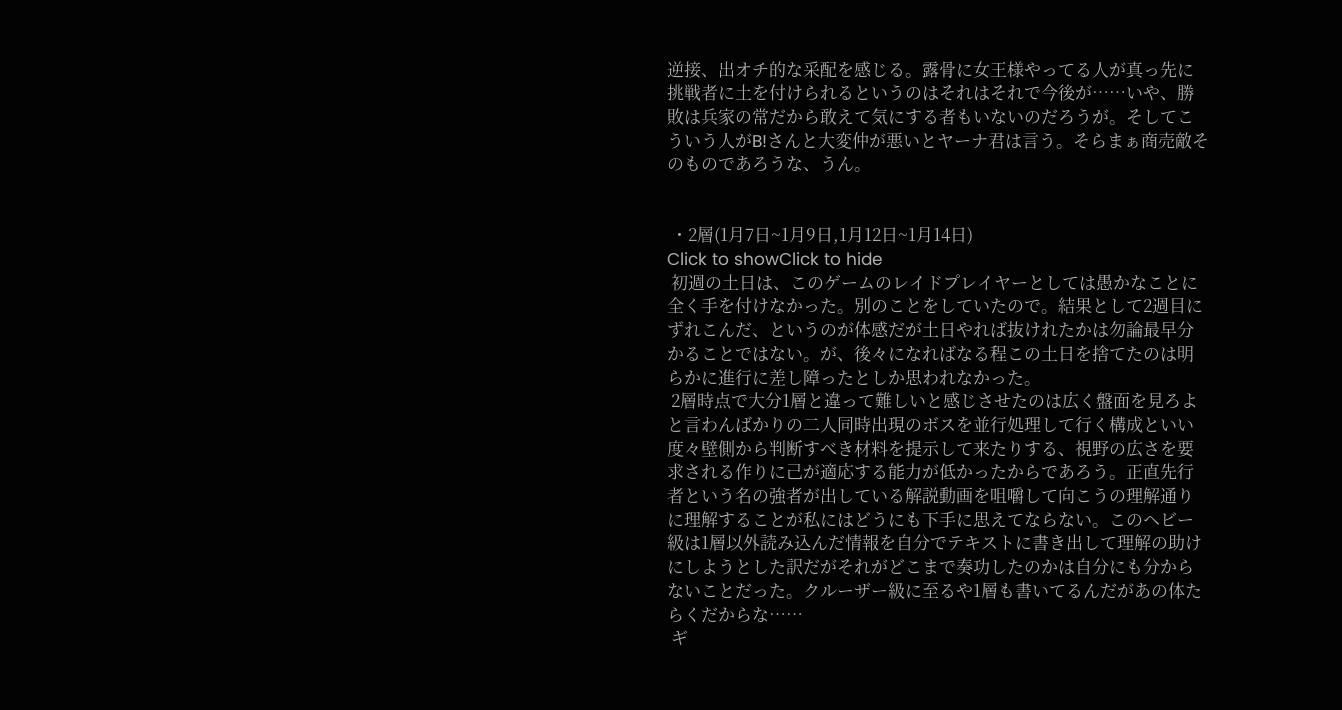逆接、出オチ的な采配を感じる。露骨に女王様やってる人が真っ先に挑戦者に土を付けられるというのはそれはそれで今後が……いや、勝敗は兵家の常だから敢えて気にする者もいないのだろうが。そしてこういう人がB!さんと大変仲が悪いとヤーナ君は言う。そらまぁ商売敵そのものであろうな、うん。


 ・2層(1月7日~1月9日,1月12日~1月14日)
Click to showClick to hide
 初週の土日は、このゲームのレイドプレイヤーとしては愚かなことに全く手を付けなかった。別のことをしていたので。結果として2週目にずれこんだ、というのが体感だが土日やれば抜けれたかは勿論最早分かることではない。が、後々になればなる程この土日を捨てたのは明らかに進行に差し障ったとしか思われなかった。
 2層時点で大分1層と違って難しいと感じさせたのは広く盤面を見ろよと言わんばかりの二人同時出現のボスを並行処理して行く構成といい度々壁側から判断すべき材料を提示して来たりする、視野の広さを要求される作りに己が適応する能力が低かったからであろう。正直先行者という名の強者が出している解説動画を咀嚼して向こうの理解通りに理解することが私にはどうにも下手に思えてならない。このヘビー級は1層以外読み込んだ情報を自分でテキストに書き出して理解の助けにしようとした訳だがそれがどこまで奏功したのかは自分にも分からないことだった。クルーザー級に至るや1層も書いてるんだがあの体たらくだからな……
 ギ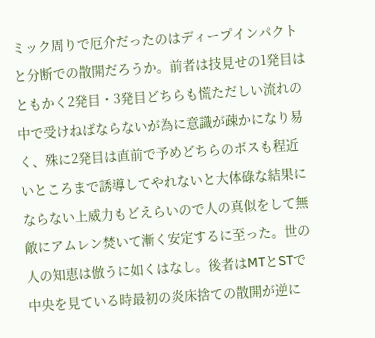ミック周りで厄介だったのはディープインパクトと分断での散開だろうか。前者は技見せの1発目はともかく2発目・3発目どちらも慌ただしい流れの中で受けねばならないが為に意識が疎かになり易く、殊に2発目は直前で予めどちらのボスも程近いところまで誘導してやれないと大体碌な結果にならない上威力もどえらいので人の真似をして無敵にアムレン焚いて漸く安定するに至った。世の人の知恵は倣うに如くはなし。後者はMTとSTで中央を見ている時最初の炎床捨ての散開が逆に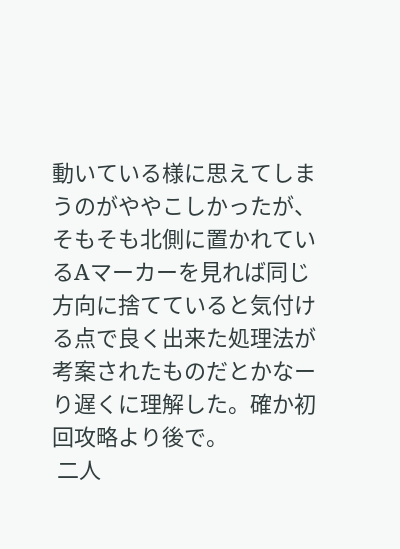動いている様に思えてしまうのがややこしかったが、そもそも北側に置かれているAマーカーを見れば同じ方向に捨てていると気付ける点で良く出来た処理法が考案されたものだとかなーり遅くに理解した。確か初回攻略より後で。
 二人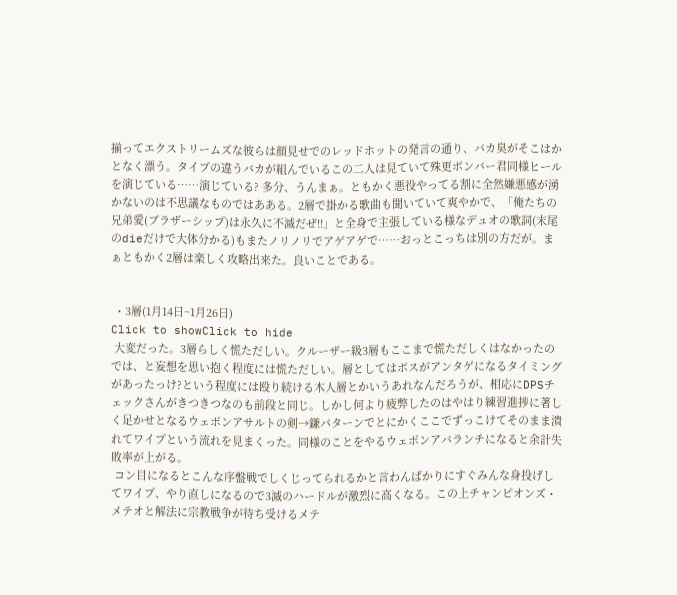揃ってエクストリームズな彼らは顔見せでのレッドホットの発言の通り、バカ臭がそこはかとなく漂う。タイプの違うバカが組んでいるこの二人は見ていて殊更ボンバー君同様ヒールを演じている……演じている? 多分、うんまぁ。ともかく悪役やってる割に全然嫌悪感が湧かないのは不思議なものではあある。2層で掛かる歌曲も聞いていて爽やかで、「俺たちの兄弟愛(ブラザーシップ)は永久に不滅だぜ!!」と全身で主張している様なデュオの歌詞(末尾のdieだけで大体分かる)もまたノリノリでアゲアゲで……おっとこっちは別の方だが。まぁともかく2層は楽しく攻略出来た。良いことである。


 ・3層(1月14日~1月26日)
Click to showClick to hide
 大変だった。3層らしく慌ただしい。クルーザー級3層もここまで慌ただしくはなかったのでは、と妄想を思い抱く程度には慌ただしい。層としてはボスがアンタゲになるタイミングがあったっけ?という程度には殴り続ける木人層とかいうあれなんだろうが、相応にDPSチェックさんがきつきつなのも前段と同じ。しかし何より疲弊したのはやはり練習進捗に著しく足かせとなるウェポンアサルトの剣→鎌パターンでとにかくここでずっこけてそのまま潰れてワイプという流れを見まくった。同様のことをやるウェポンアバランチになると余計失敗率が上がる。
 コン目になるとこんな序盤戦でしくじってられるかと言わんばかりにすぐみんな身投げしてワイプ、やり直しになるので3滅のハードルが激烈に高くなる。この上チャンピオンズ・メテオと解法に宗教戦争が待ち受けるメテ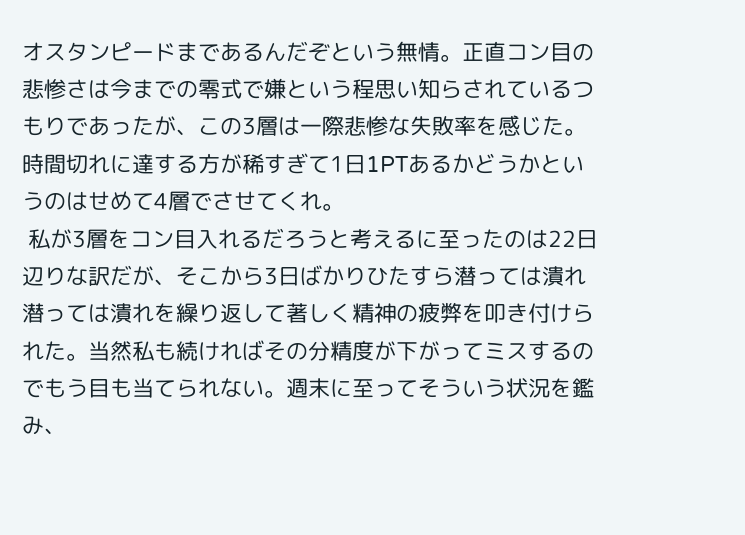オスタンピードまであるんだぞという無情。正直コン目の悲惨さは今までの零式で嫌という程思い知らされているつもりであったが、この3層は一際悲惨な失敗率を感じた。時間切れに達する方が稀すぎて1日1PTあるかどうかというのはせめて4層でさせてくれ。
 私が3層をコン目入れるだろうと考えるに至ったのは22日辺りな訳だが、そこから3日ばかりひたすら潜っては潰れ潜っては潰れを繰り返して著しく精神の疲弊を叩き付けられた。当然私も続ければその分精度が下がってミスするのでもう目も当てられない。週末に至ってそういう状況を鑑み、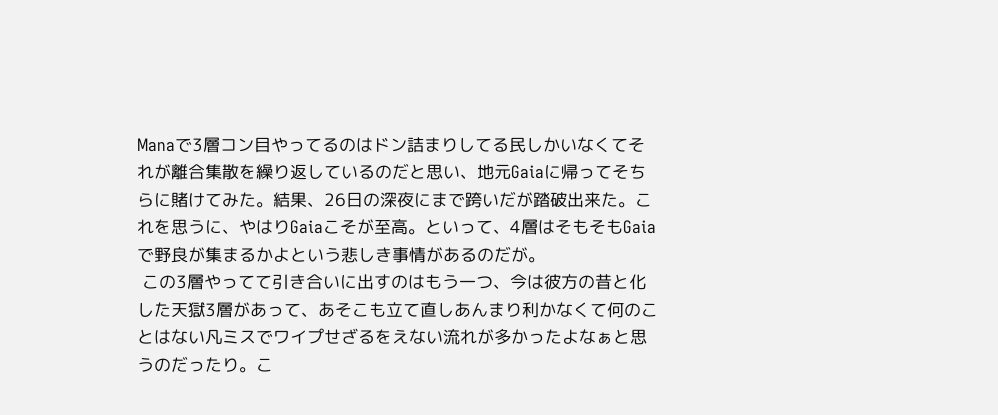Manaで3層コン目やってるのはドン詰まりしてる民しかいなくてそれが離合集散を繰り返しているのだと思い、地元Gaiaに帰ってそちらに賭けてみた。結果、26日の深夜にまで跨いだが踏破出来た。これを思うに、やはりGaiaこそが至高。といって、4層はそもそもGaiaで野良が集まるかよという悲しき事情があるのだが。
 この3層やってて引き合いに出すのはもう一つ、今は彼方の昔と化した天獄3層があって、あそこも立て直しあんまり利かなくて何のことはない凡ミスでワイプせざるをえない流れが多かったよなぁと思うのだったり。こ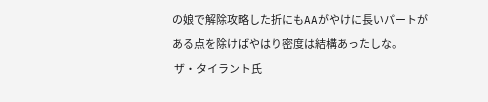の娘で解除攻略した折にもAAがやけに長いパートがある点を除けばやはり密度は結構あったしな。
 ザ・タイラント氏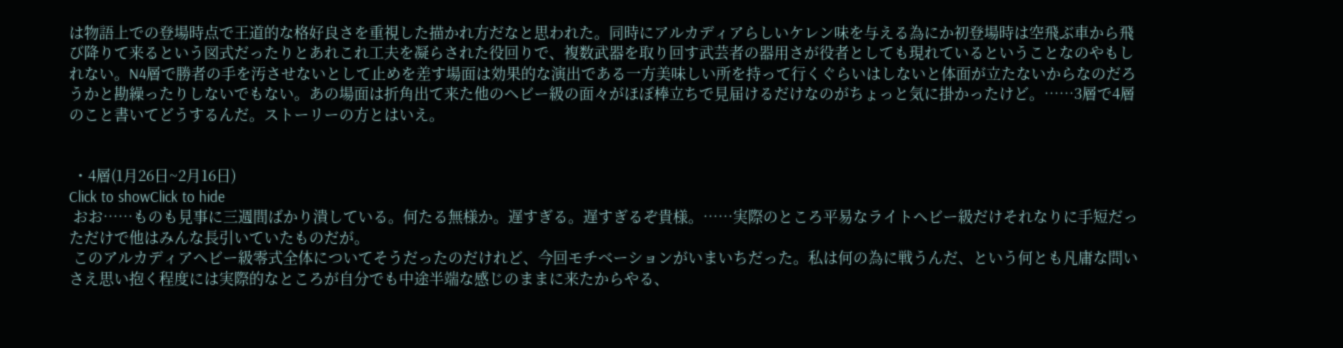は物語上での登場時点で王道的な格好良さを重視した描かれ方だなと思われた。同時にアルカディアらしいケレン味を与える為にか初登場時は空飛ぶ車から飛び降りて来るという図式だったりとあれこれ工夫を凝らされた役回りで、複数武器を取り回す武芸者の器用さが役者としても現れているということなのやもしれない。N4層で勝者の手を汚させないとして止めを差す場面は効果的な演出である一方美味しい所を持って行くぐらいはしないと体面が立たないからなのだろうかと勘繰ったりしないでもない。あの場面は折角出て来た他のヘビー級の面々がほぼ棒立ちで見届けるだけなのがちょっと気に掛かったけど。……3層で4層のこと書いてどうするんだ。ストーリーの方とはいえ。


 ・4層(1月26日~2月16日)
Click to showClick to hide
 おお……ものも見事に三週間ばかり潰している。何たる無様か。遅すぎる。遅すぎるぞ貴様。……実際のところ平易なライトヘビー級だけそれなりに手短だっただけで他はみんな長引いていたものだが。
 このアルカディアヘビー級零式全体についてそうだったのだけれど、今回モチベーションがいまいちだった。私は何の為に戦うんだ、という何とも凡庸な問いさえ思い抱く程度には実際的なところが自分でも中途半端な感じのままに来たからやる、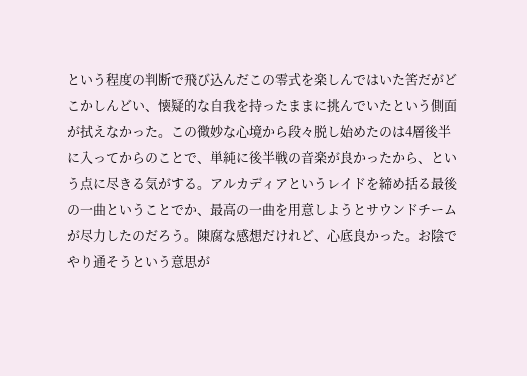という程度の判断で飛び込んだこの零式を楽しんではいた筈だがどこかしんどい、懐疑的な自我を持ったままに挑んでいたという側面が拭えなかった。この微妙な心境から段々脱し始めたのは4層後半に入ってからのことで、単純に後半戦の音楽が良かったから、という点に尽きる気がする。アルカディアというレイドを締め括る最後の一曲ということでか、最高の一曲を用意しようとサウンドチームが尽力したのだろう。陳腐な感想だけれど、心底良かった。お陰でやり通そうという意思が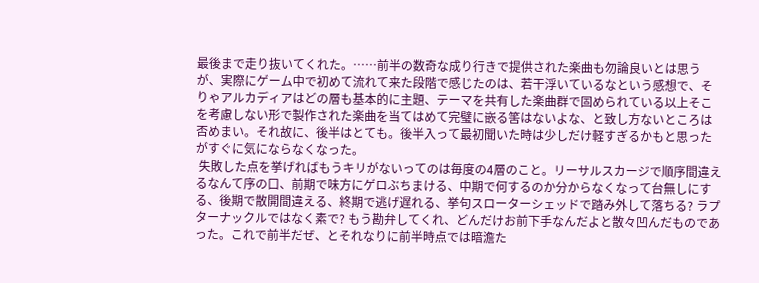最後まで走り抜いてくれた。……前半の数奇な成り行きで提供された楽曲も勿論良いとは思うが、実際にゲーム中で初めて流れて来た段階で感じたのは、若干浮いているなという感想で、そりゃアルカディアはどの層も基本的に主題、テーマを共有した楽曲群で固められている以上そこを考慮しない形で製作された楽曲を当てはめて完璧に嵌る筈はないよな、と致し方ないところは否めまい。それ故に、後半はとても。後半入って最初聞いた時は少しだけ軽すぎるかもと思ったがすぐに気にならなくなった。
 失敗した点を挙げればもうキリがないってのは毎度の4層のこと。リーサルスカージで順序間違えるなんて序の口、前期で味方にゲロぶちまける、中期で何するのか分からなくなって台無しにする、後期で散開間違える、終期で逃げ遅れる、挙句スローターシェッドで踏み外して落ちる? ラプターナックルではなく素で? もう勘弁してくれ、どんだけお前下手なんだよと散々凹んだものであった。これで前半だぜ、とそれなりに前半時点では暗澹た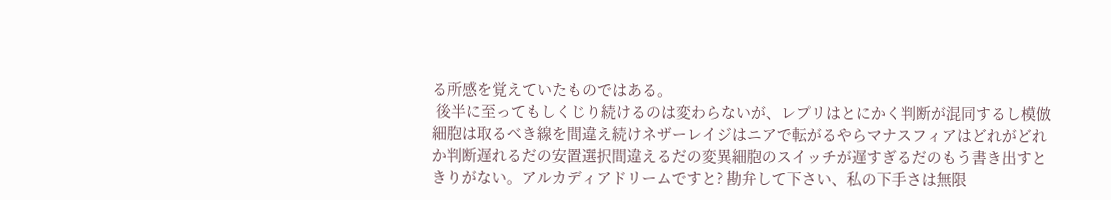る所感を覚えていたものではある。
 後半に至ってもしくじり続けるのは変わらないが、レプリはとにかく判断が混同するし模倣細胞は取るべき線を間違え続けネザーレイジはニアで転がるやらマナスフィアはどれがどれか判断遅れるだの安置選択間違えるだの変異細胞のスイッチが遅すぎるだのもう書き出すときりがない。アルカディアドリームですと? 勘弁して下さい、私の下手さは無限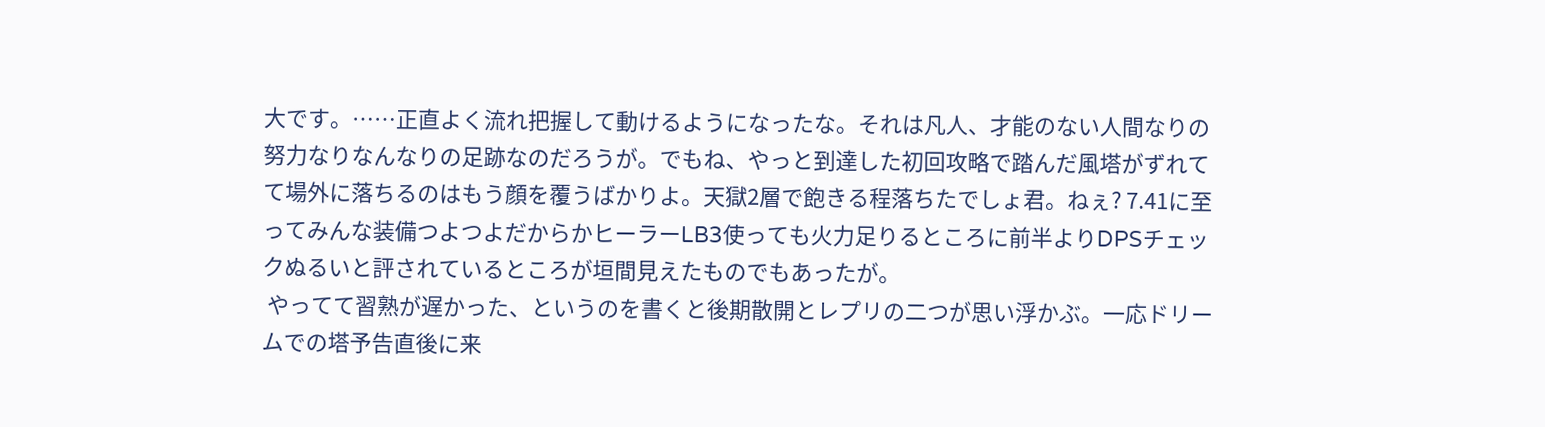大です。……正直よく流れ把握して動けるようになったな。それは凡人、才能のない人間なりの努力なりなんなりの足跡なのだろうが。でもね、やっと到達した初回攻略で踏んだ風塔がずれてて場外に落ちるのはもう顔を覆うばかりよ。天獄2層で飽きる程落ちたでしょ君。ねぇ? 7.41に至ってみんな装備つよつよだからかヒーラーLB3使っても火力足りるところに前半よりDPSチェックぬるいと評されているところが垣間見えたものでもあったが。
 やってて習熟が遅かった、というのを書くと後期散開とレプリの二つが思い浮かぶ。一応ドリームでの塔予告直後に来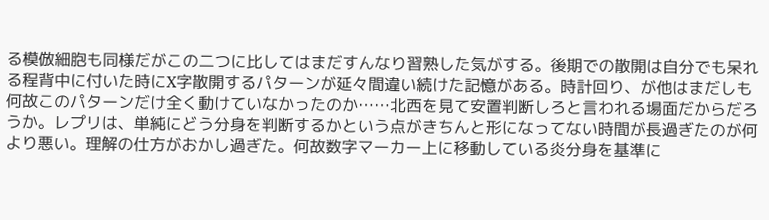る模倣細胞も同様だがこの二つに比してはまだすんなり習熟した気がする。後期での散開は自分でも呆れる程背中に付いた時にX字散開するパターンが延々間違い続けた記憶がある。時計回り、が他はまだしも何故このパターンだけ全く動けていなかったのか……北西を見て安置判断しろと言われる場面だからだろうか。レプリは、単純にどう分身を判断するかという点がきちんと形になってない時間が長過ぎたのが何より悪い。理解の仕方がおかし過ぎた。何故数字マーカー上に移動している炎分身を基準に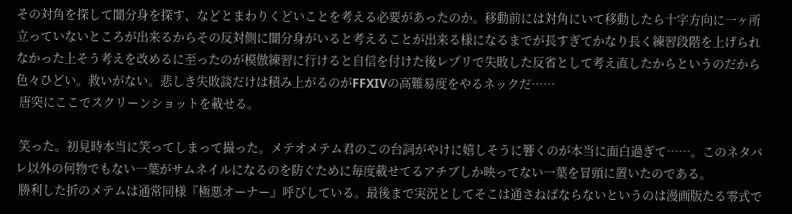その対角を探して闇分身を探す、などとまわりくどいことを考える必要があったのか。移動前には対角にいて移動したら十字方向に一ヶ所立っていないところが出来るからその反対側に闇分身がいると考えることが出来る様になるまでが長すぎてかなり長く練習段階を上げられなかった上そう考えを改めるに至ったのが模倣練習に行けると自信を付けた後レプリで失敗した反省として考え直したからというのだから色々ひどい。救いがない。悲しき失敗談だけは積み上がるのがFFXIVの高難易度をやるネックだ……
 唐突にここでスクリーンショットを載せる。

 笑った。初見時本当に笑ってしまって撮った。メテオメテム君のこの台詞がやけに嬉しそうに響くのが本当に面白過ぎて……。このネタバレ以外の何物でもない一葉がサムネイルになるのを防ぐために毎度載せてるアチブしか映ってない一葉を冒頭に置いたのである。
 勝利した折のメテムは通常同様『極悪オーナー』呼びしている。最後まで実況としてそこは通さねばならないというのは漫画版たる零式で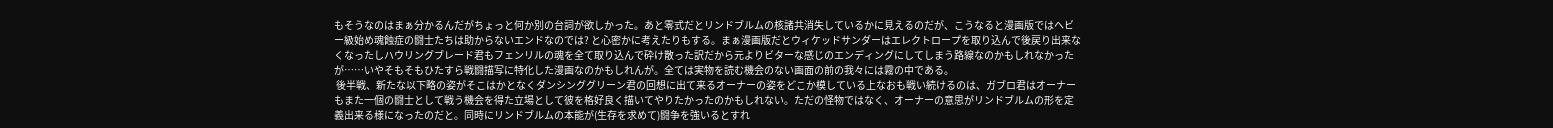もそうなのはまぁ分かるんだがちょっと何か別の台詞が欲しかった。あと零式だとリンドブルムの核諸共消失しているかに見えるのだが、こうなると漫画版ではヘビー級始め魂蝕症の闘士たちは助からないエンドなのでは? と心密かに考えたりもする。まぁ漫画版だとウィケッドサンダーはエレクトロープを取り込んで後戻り出来なくなったしハウリングブレード君もフェンリルの魂を全て取り込んで砕け散った訳だから元よりビターな感じのエンディングにしてしまう路線なのかもしれなかったが……いやそもそもひたすら戦闘描写に特化した漫画なのかもしれんが。全ては実物を読む機会のない画面の前の我々には霧の中である。
 後半戦、新たな以下略の姿がそこはかとなくダンシンググリーン君の回想に出て来るオーナーの姿をどこか模している上なおも戦い続けるのは、ガブロ君はオーナーもまた一個の闘士として戦う機会を得た立場として彼を格好良く描いてやりたかったのかもしれない。ただの怪物ではなく、オーナーの意思がリンドブルムの形を定義出来る様になったのだと。同時にリンドブルムの本能が(生存を求めて)闘争を強いるとすれ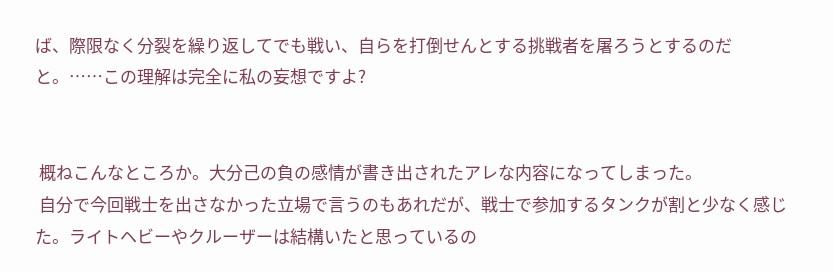ば、際限なく分裂を繰り返してでも戦い、自らを打倒せんとする挑戦者を屠ろうとするのだと。……この理解は完全に私の妄想ですよ?


 概ねこんなところか。大分己の負の感情が書き出されたアレな内容になってしまった。
 自分で今回戦士を出さなかった立場で言うのもあれだが、戦士で参加するタンクが割と少なく感じた。ライトヘビーやクルーザーは結構いたと思っているの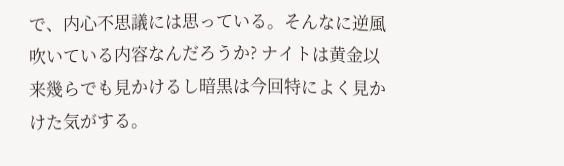で、内心不思議には思っている。そんなに逆風吹いている内容なんだろうか? ナイトは黄金以来幾らでも見かけるし暗黒は今回特によく見かけた気がする。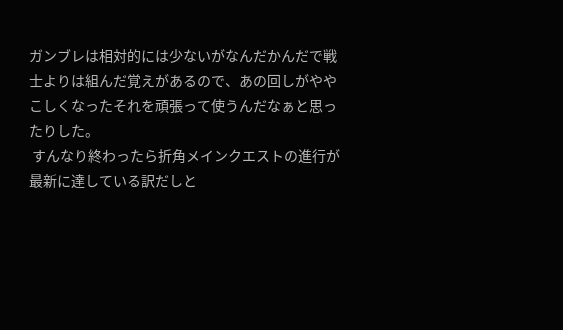ガンブレは相対的には少ないがなんだかんだで戦士よりは組んだ覚えがあるので、あの回しがややこしくなったそれを頑張って使うんだなぁと思ったりした。
 すんなり終わったら折角メインクエストの進行が最新に達している訳だしと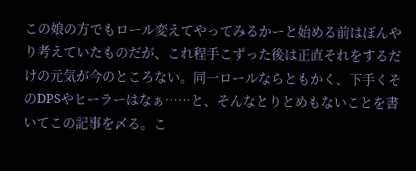この娘の方でもロール変えてやってみるかーと始める前はぼんやり考えていたものだが、これ程手こずった後は正直それをするだけの元気が今のところない。同一ロールならともかく、下手くそのDPSやヒーラーはなぁ……と、そんなとりとめもないことを書いてこの記事を〆る。こ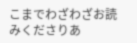こまでわざわざお読みくださりあ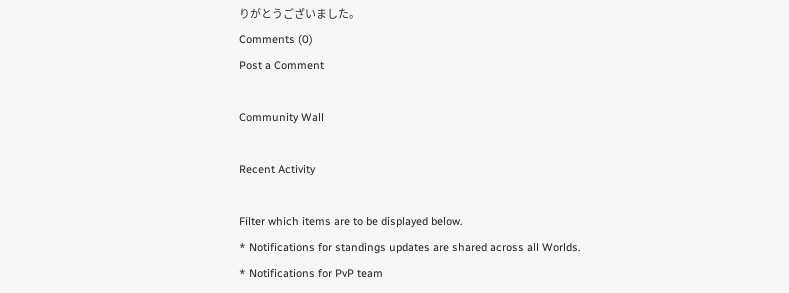りがとうございました。
Comments (0)
Post a Comment

Community Wall

Recent Activity

Filter which items are to be displayed below.
* Notifications for standings updates are shared across all Worlds.
* Notifications for PvP team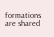formations are shared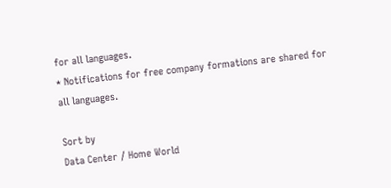for all languages.
* Notifications for free company formations are shared for all languages.

Sort by
Data Center / Home World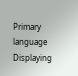Primary language
Displaying